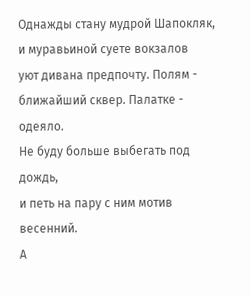Однажды стану мудрой Шапокляк,
и муравьиной суете вокзалов
уют дивана предпочту. Полям -
ближайший сквер. Палатке - одеяло.
Не буду больше выбегать под дождь,
и петь на пару с ним мотив весенний.
А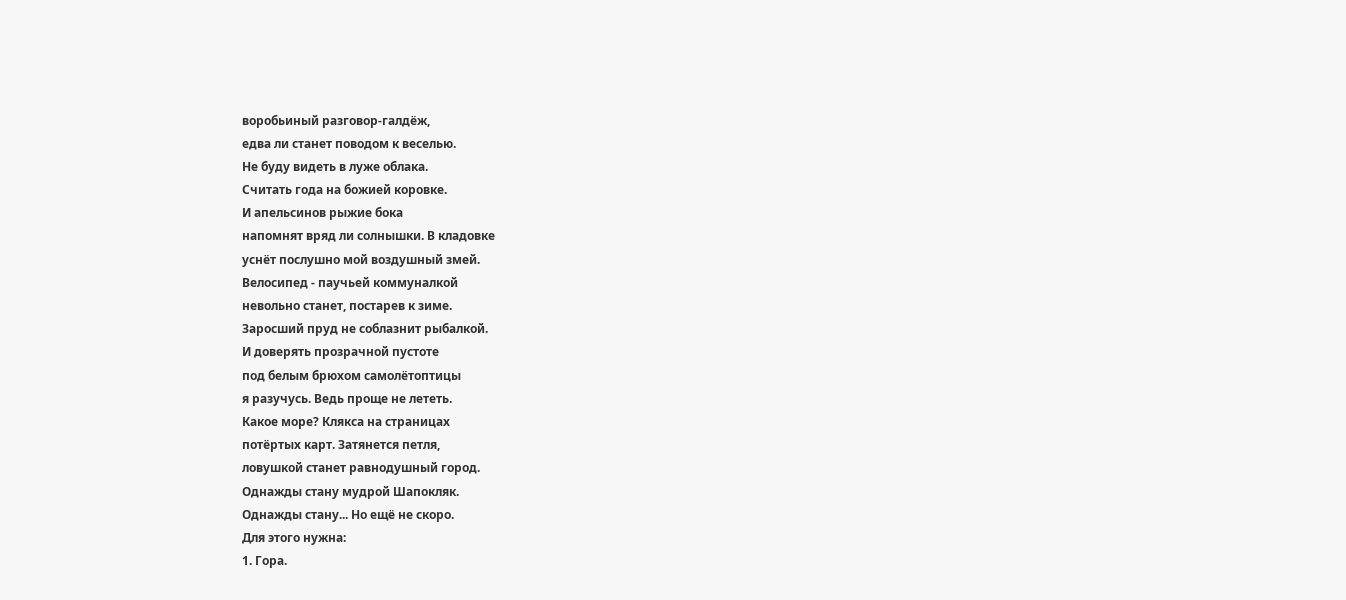воробьиный разговор-галдëж,
едва ли станет поводом к веселью.
Не буду видеть в луже облака.
Считать года на божией коровке.
И апельсинов рыжие бока
напомнят вряд ли солнышки. В кладовке
уснëт послушно мой воздушный змей.
Велосипед - паучьей коммуналкой
невольно станет, постарев к зиме.
Заросший пруд не соблазнит рыбалкой.
И доверять прозрачной пустоте
под белым брюхом самолëтоптицы
я разучусь. Ведь проще не лететь.
Какое море? Клякса на страницах
потëртых карт. Затянется петля,
ловушкой станет равнодушный город.
Однажды стану мудрой Шапокляк.
Однажды стану... Но ещё не скоро.
Для этого нужна:
1. Гора.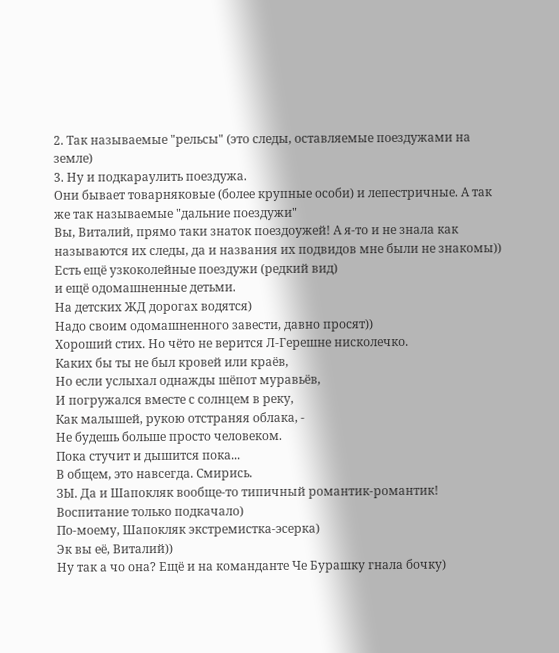2. Так называемые "рельсы" (это следы, оставляемые поездужами на земле)
3. Ну и подкараулить поездужа.
Они бывает товарняковые (более крупные особи) и лепестричные. А так же так называемые "дальние поездужи"
Вы, Виталий, прямо таки знаток поездоужей! А я-то и не знала как называются их следы, да и названия их подвидов мне были не знакомы))
Есть ещё узкоколейные поездужи (редкий вид)
и ещё одомашненные детьми.
На детских ЖД дорогах водятся)
Надо своим одомашненного завести, давно просят))
Хороший стих. Но чёто не верится Л-Герешне нисколечко.
Каких бы ты не был кровей или краёв,
Но если услыхал однажды шёпот муравьёв,
И погружался вместе с солнцем в реку,
Как малышей, рукою отстраняя облака, -
Не будешь больше просто человеком.
Пока стучит и дышится пока...
В общем, это навсегда. Смирись.
ЗЫ. Да и Шапокляк вообще-то типичный романтик-романтик! Воспитание только подкачало)
По-моему, Шапокляк экстремистка-эсерка)
Эк вы её, Виталий))
Ну так а чо она? Ещё и на команданте Че Бурашку гнала бочку)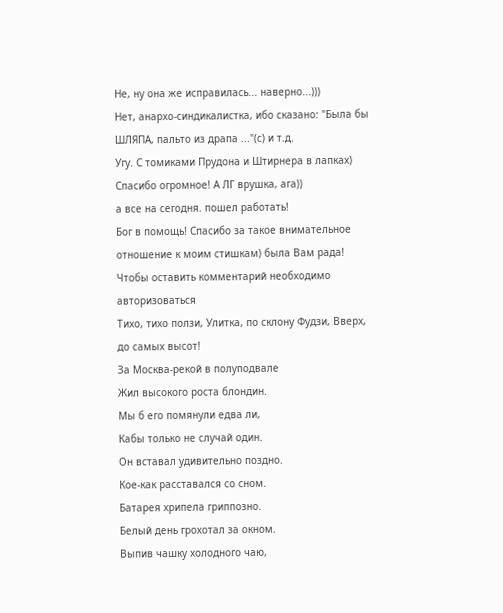Не, ну она же исправилась... наверно...)))
Нет, анархо-синдикалистка, ибо сказано: "Была бы ШЛЯПА, пальто из драпа ..."(с) и т.д.
Угу. С томиками Прудона и Штирнера в лапках)
Спасибо огромное! А ЛГ врушка, ага))
а все на сегодня. пошел работать!
Бог в помощь! Спасибо за такое внимательное отношение к моим стишкам) была Вам рада!
Чтобы оставить комментарий необходимо авторизоваться
Тихо, тихо ползи, Улитка, по склону Фудзи, Вверх, до самых высот!
За Москва-рекой в полуподвале
Жил высокого роста блондин.
Мы б его помянули едва ли,
Кабы только не случай один.
Он вставал удивительно поздно.
Кое-как расставался со сном.
Батарея хрипела гриппозно.
Белый день грохотал за окном.
Выпив чашку холодного чаю,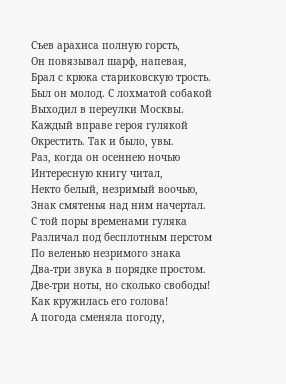Съев арахиса полную горсть,
Он повязывал шарф, напевая,
Брал с крюка стариковскую трость.
Был он молод. С лохматой собакой
Выходил в переулки Москвы.
Каждый вправе героя гулякой
Окрестить. Так и было, увы.
Раз, когда он осеннею ночью
Интересную книгу читал,
Некто белый, незримый воочью,
Знак смятенья над ним начертал.
С той поры временами гуляка
Различал под бесплотным перстом
По веленью незримого знака
Два-три звука в порядке простом.
Две-три ноты, но сколько свободы!
Как кружилась его голова!
А погода сменяла погоду,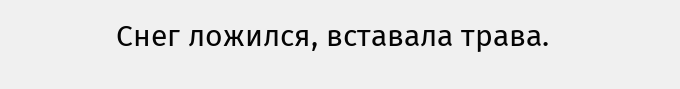Снег ложился, вставала трава.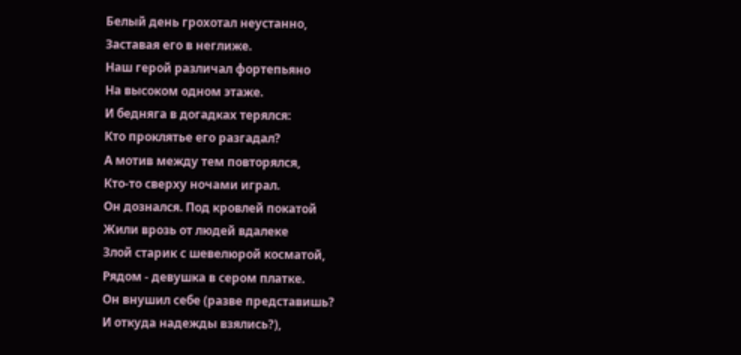Белый день грохотал неустанно,
Заставая его в неглиже.
Наш герой различал фортепьяно
На высоком одном этаже.
И бедняга в догадках терялся:
Кто проклятье его разгадал?
А мотив между тем повторялся,
Кто-то сверху ночами играл.
Он дознался. Под кровлей покатой
Жили врозь от людей вдалеке
Злой старик с шевелюрой косматой,
Рядом - девушка в сером платке.
Он внушил себе (разве представишь?
И откуда надежды взялись?),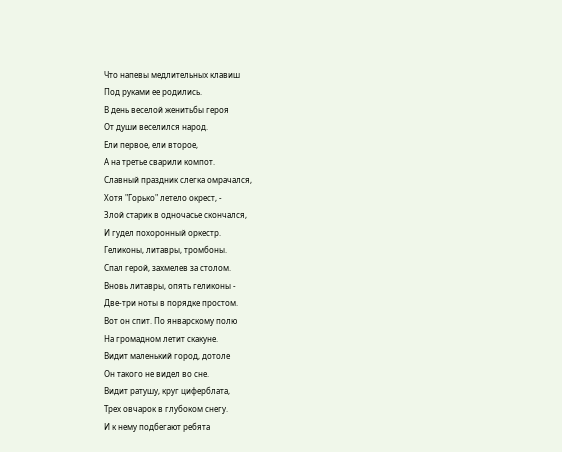Что напевы медлительных клавиш
Под руками ее родились.
В день веселой женитьбы героя
От души веселился народ.
Ели первое, ели второе,
А на третье сварили компот.
Славный праздник слегка омрачался,
Хотя "Горько" летело окрест, -
Злой старик в одночасье скончался,
И гудел похоронный оркестр.
Геликоны, литавры, тромбоны.
Спал герой, захмелев за столом.
Вновь литавры, опять геликоны -
Две-три ноты в порядке простом.
Вот он спит. По январскому полю
На громадном летит скакуне.
Видит маленький город, дотоле
Он такого не видел во сне.
Видит ратушу, круг циферблата,
Трех овчарок в глубоком снегу.
И к нему подбегают ребята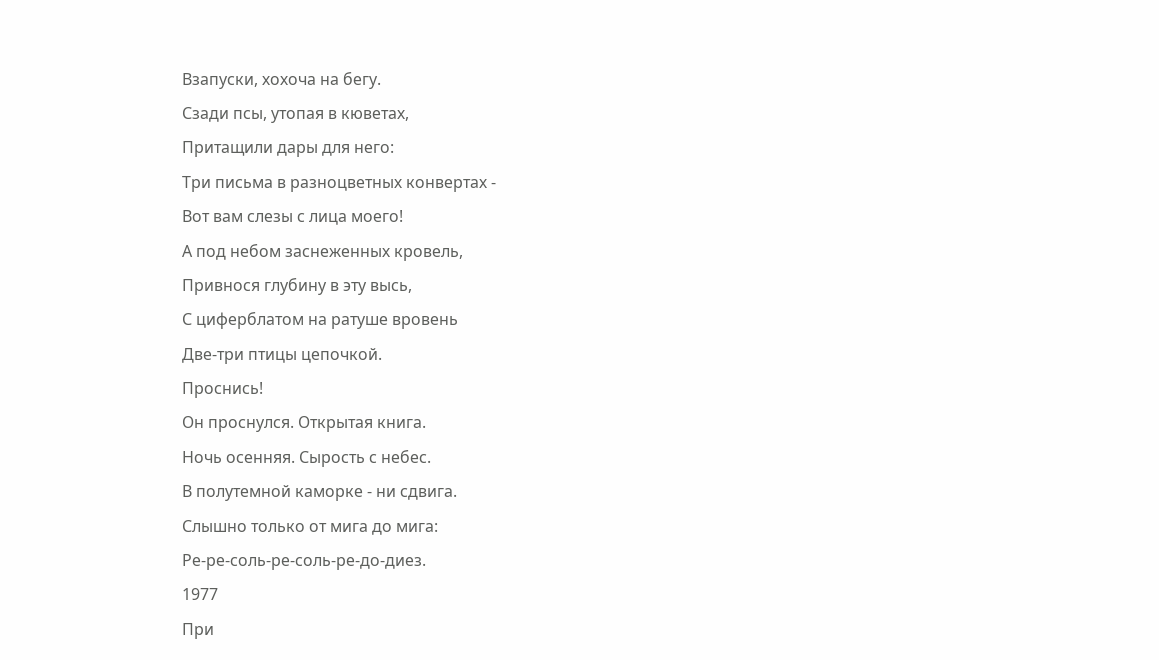Взапуски, хохоча на бегу.
Сзади псы, утопая в кюветах,
Притащили дары для него:
Три письма в разноцветных конвертах -
Вот вам слезы с лица моего!
А под небом заснеженных кровель,
Привнося глубину в эту высь,
С циферблатом на ратуше вровень
Две-три птицы цепочкой.
Проснись!
Он проснулся. Открытая книга.
Ночь осенняя. Сырость с небес.
В полутемной каморке - ни сдвига.
Слышно только от мига до мига:
Ре-ре-соль-ре-соль-ре-до-диез.
1977
При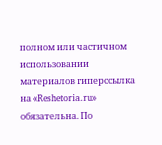полном или частичном использовании материалов гиперссылка на «Reshetoria.ru» обязательна. По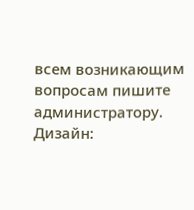всем возникающим вопросам пишите администратору.
Дизайн: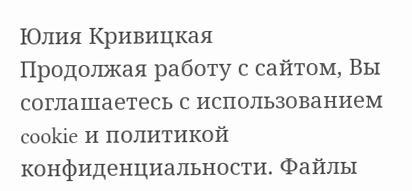Юлия Кривицкая
Продолжая работу с сайтом, Вы соглашаетесь с использованием cookie и политикой конфиденциальности. Файлы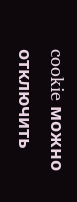cookie можно отключить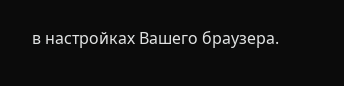в настройках Вашего браузера.